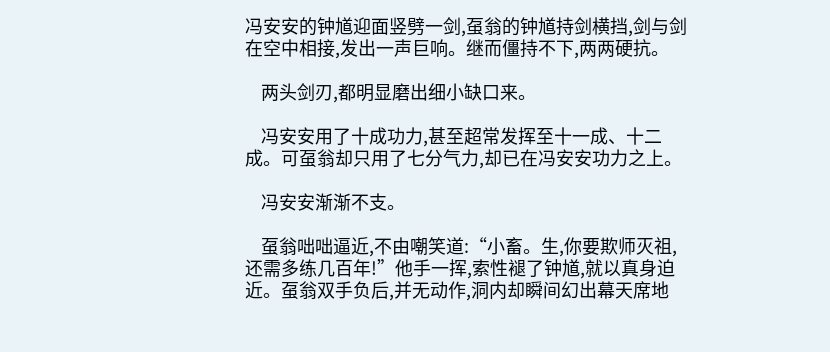冯安安的钟馗迎面竖劈一剑,虿翁的钟馗持剑横挡,剑与剑在空中相接,发出一声巨响。继而僵持不下,两两硬抗。

    两头剑刃,都明显磨出细小缺口来。

    冯安安用了十成功力,甚至超常发挥至十一成、十二成。可虿翁却只用了七分气力,却已在冯安安功力之上。

    冯安安渐渐不支。

    虿翁咄咄逼近,不由嘲笑道:“小畜。生,你要欺师灭祖,还需多练几百年!”他手一挥,索性褪了钟馗,就以真身迫近。虿翁双手负后,并无动作,洞内却瞬间幻出幕天席地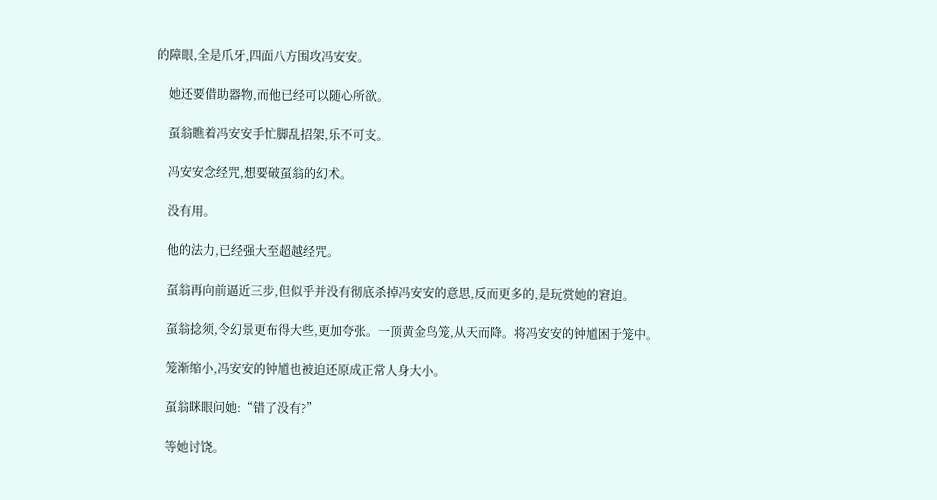的障眼,全是爪牙,四面八方围攻冯安安。

    她还要借助器物,而他已经可以随心所欲。

    虿翁瞧着冯安安手忙脚乱招架,乐不可支。

    冯安安念经咒,想要破虿翁的幻术。

    没有用。

    他的法力,已经强大至超越经咒。

    虿翁再向前逼近三步,但似乎并没有彻底杀掉冯安安的意思,反而更多的,是玩赏她的窘迫。

    虿翁捻须,令幻景更布得大些,更加夸张。一顶黄金鸟笼,从天而降。将冯安安的钟馗困于笼中。

    笼渐缩小,冯安安的钟馗也被迫还原成正常人身大小。

    虿翁眯眼问她:“错了没有?”

    等她讨饶。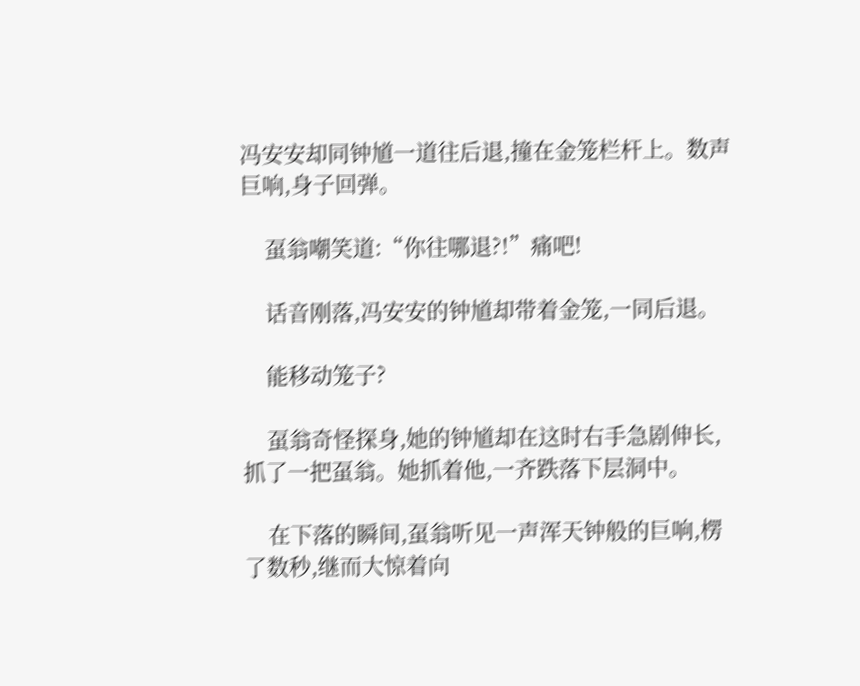冯安安却同钟馗一道往后退,撞在金笼栏杆上。数声巨响,身子回弹。

    虿翁嘲笑道:“你往哪退?!”痛吧!

    话音刚落,冯安安的钟馗却带着金笼,一同后退。

    能移动笼子?

    虿翁奇怪探身,她的钟馗却在这时右手急剧伸长,抓了一把虿翁。她抓着他,一齐跌落下层洞中。

    在下落的瞬间,虿翁听见一声浑天钟般的巨响,楞了数秒,继而大惊着向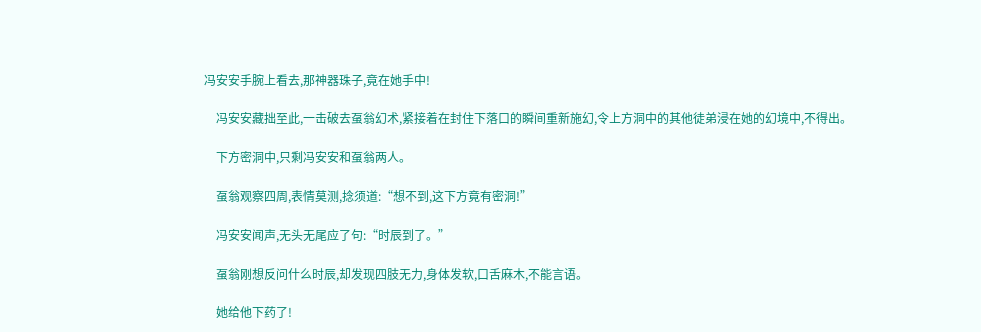冯安安手腕上看去,那神器珠子,竟在她手中!

    冯安安藏拙至此,一击破去虿翁幻术,紧接着在封住下落口的瞬间重新施幻,令上方洞中的其他徒弟浸在她的幻境中,不得出。

    下方密洞中,只剩冯安安和虿翁两人。

    虿翁观察四周,表情莫测,捻须道:“想不到,这下方竟有密洞!”

    冯安安闻声,无头无尾应了句:“时辰到了。”

    虿翁刚想反问什么时辰,却发现四肢无力,身体发软,口舌麻木,不能言语。

    她给他下药了!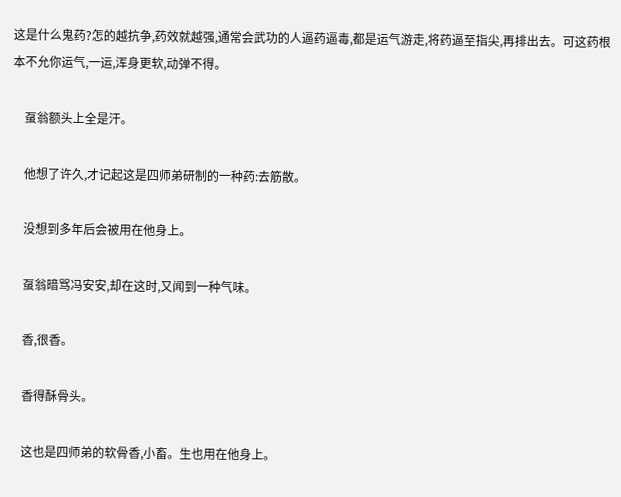这是什么鬼药?怎的越抗争,药效就越强,通常会武功的人逼药逼毒,都是运气游走,将药逼至指尖,再排出去。可这药根本不允你运气,一运,浑身更软,动弹不得。

    虿翁额头上全是汗。

    他想了许久,才记起这是四师弟研制的一种药:去筋散。

    没想到多年后会被用在他身上。

    虿翁暗骂冯安安,却在这时,又闻到一种气味。

    香,很香。

    香得酥骨头。

    这也是四师弟的软骨香,小畜。生也用在他身上。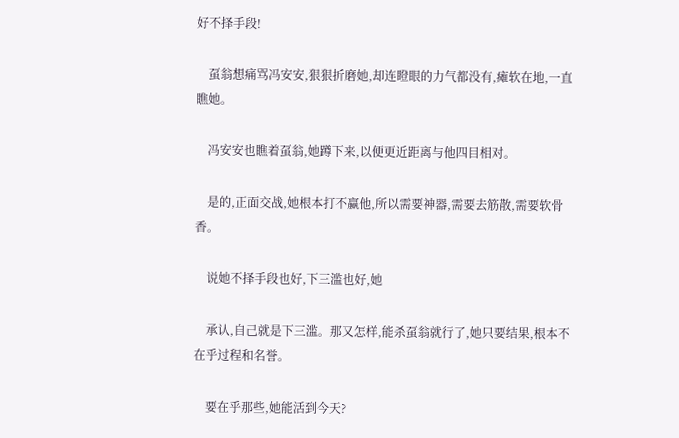好不择手段!

    虿翁想痛骂冯安安,狠狠折磨她,却连瞪眼的力气都没有,瘫软在地,一直瞧她。

    冯安安也瞧着虿翁,她蹲下来,以便更近距离与他四目相对。

    是的,正面交战,她根本打不赢他,所以需要神器,需要去筋散,需要软骨香。

    说她不择手段也好,下三滥也好,她

    承认,自己就是下三滥。那又怎样,能杀虿翁就行了,她只要结果,根本不在乎过程和名誉。

    要在乎那些,她能活到今天?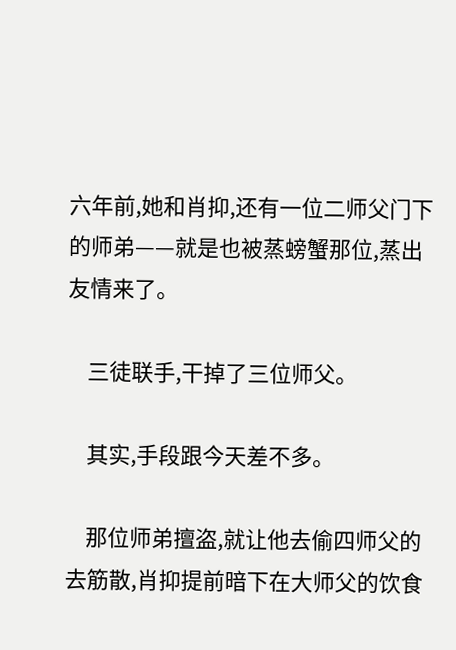六年前,她和肖抑,还有一位二师父门下的师弟——就是也被蒸螃蟹那位,蒸出友情来了。

    三徒联手,干掉了三位师父。

    其实,手段跟今天差不多。

    那位师弟擅盗,就让他去偷四师父的去筋散,肖抑提前暗下在大师父的饮食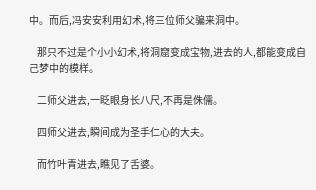中。而后,冯安安利用幻术,将三位师父骗来洞中。

    那只不过是个小小幻术,将洞窟变成宝物,进去的人,都能变成自己梦中的模样。

    二师父进去,一眨眼身长八尺,不再是侏儒。

    四师父进去,瞬间成为圣手仁心的大夫。

    而竹叶青进去,瞧见了舌婆。